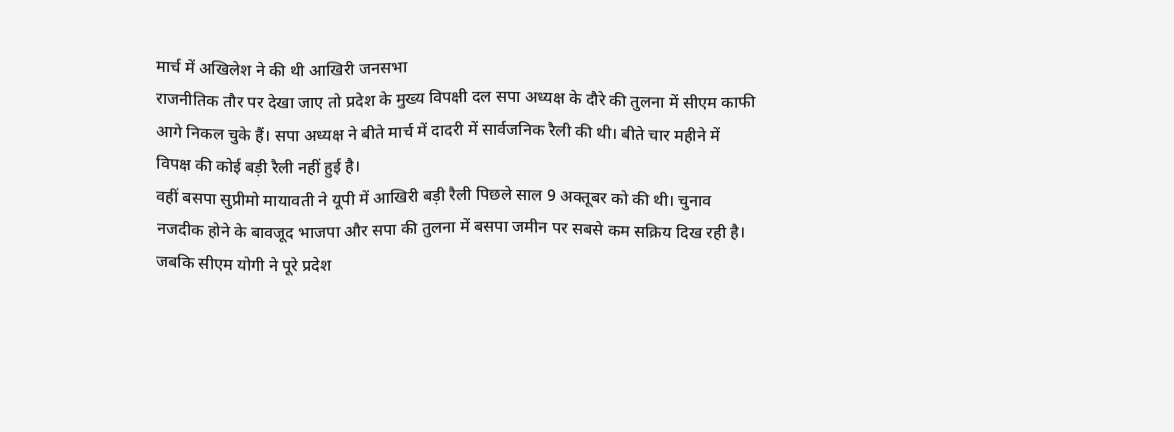मार्च में अखिलेश ने की थी आखिरी जनसभा
राजनीतिक तौर पर देखा जाए तो प्रदेश के मुख्य विपक्षी दल सपा अध्यक्ष के दौरे की तुलना में सीएम काफी आगे निकल चुके हैं। सपा अध्यक्ष ने बीते मार्च में दादरी में सार्वजनिक रैली की थी। बीते चार महीने में विपक्ष की कोई बड़ी रैली नहीं हुई है।
वहीं बसपा सुप्रीमो मायावती ने यूपी में आखिरी बड़ी रैली पिछले साल 9 अक्तूबर को की थी। चुनाव नजदीक होने के बावजूद भाजपा और सपा की तुलना में बसपा जमीन पर सबसे कम सक्रिय दिख रही है। जबकि सीएम योगी ने पूरे प्रदेश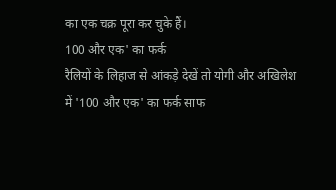का एक चक्र पूरा कर चुके हैं।
100 और एक' का फर्क
रैलियों के लिहाज से आंकड़े देखें तो योगी और अखिलेश में '100 और एक' का फर्क साफ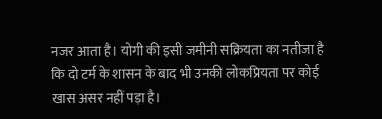नजर आता है। योगी की इसी जमीनी सक्रियता का नतीजा है कि दो टर्म के शासन के बाद भी उनकी लोकप्रियता पर कोई खास असर नहीं पड़ा है।